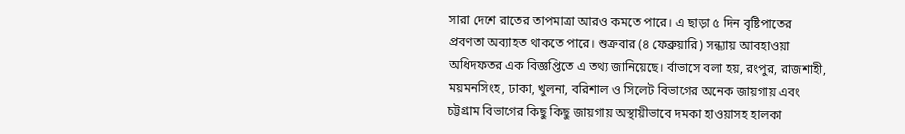সারা দেশে রাতের তাপমাত্রা আরও কমতে পারে। এ ছাড়া ৫ দিন বৃষ্টিপাতের প্রবণতা অব্যাহত থাকতে পারে। শুক্রবার (৪ ফেব্রুয়ারি) সন্ধ্যায় আবহাওয়া অধিদফতর এক বিজ্ঞপ্তিতে এ তথ্য জানিয়েছে। র্বাভাসে বলা হয়, রংপুর, রাজশাহী, ময়মনসিংহ, ঢাকা, খুলনা, বরিশাল ও সিলেট বিভাগের অনেক জায়গায় এবং চট্টগ্রাম বিভাগের কিছু কিছু জায়গায় অস্থায়ীভাবে দমকা হাওয়াসহ হালকা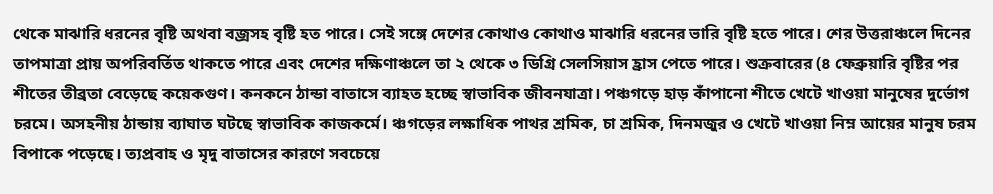থেকে মাঝারি ধরনের বৃষ্টি অথবা বজ্রসহ বৃষ্টি হত পারে। সেই সঙ্গে দেশের কোথাও কোথাও মাঝারি ধরনের ভারি বৃষ্টি হতে পারে। শের উত্তরাঞ্চলে দিনের তাপমাত্রা প্রায় অপরিবর্তিত থাকতে পারে এবং দেশের দক্ষিণাঞ্চলে তা ২ থেকে ৩ ডিগ্রি সেলসিয়াস হ্রাস পেতে পারে। শুক্রবারের (৪ ফেব্রুয়ারি বৃষ্টির পর শীতের তীব্রতা বেড়েছে কয়েকগুণ। কনকনে ঠান্ডা বাতাসে ব্যাহত হচ্ছে স্বাভাবিক জীবনযাত্রা। পঞ্চগড়ে হাড় কাঁপানো শীতে খেটে খাওয়া মানুষের দুর্ভোগ চরমে। অসহনীয় ঠান্ডায় ব্যাঘাত ঘটছে স্বাভাবিক কাজকর্মে। ঞ্চগড়ের লক্ষাধিক পাথর শ্রমিক, চা শ্রমিক, দিনমজুর ও খেটে খাওয়া নিম্ন আয়ের মানুষ চরম বিপাকে পড়েছে। ত্যপ্রবাহ ও মৃদু বাতাসের কারণে সবচেয়ে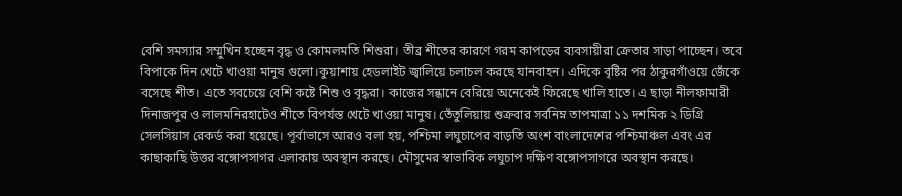বেশি সমস্যার সম্মুখিন হচ্ছেন বৃদ্ধ ও কোমলমতি শিশুরা। তীব্র শীতের কারণে গরম কাপড়ের ব্যবসায়ীরা ক্রেতার সাড়া পাচ্ছেন। তবে বিপাকে দিন খেটে খাওয়া মানুষ গুলো।কুয়াশায় হেডলাইট জ্বালিয়ে চলাচল করছে যানবাহন। এদিকে বৃষ্টির পর ঠাকুরগাঁওয়ে জেঁকে বসেছে শীত। এতে সবচেয়ে বেশি কষ্টে শিশু ও বৃদ্ধরা। কাজের সন্ধানে বেরিয়ে অনেকেই ফিরেছে খালি হাতে। এ ছাড়া নীলফামারী দিনাজপুর ও লালমনিরহাটেও শীতে বিপর্যস্ত খেটে খাওয়া মানুষ। তেঁতুলিয়ায় শুক্রবার সর্বনিম্ন তাপমাত্রা ১১ দশমিক ২ ডিগ্রি সেলসিয়াস রেকর্ড করা হয়েছে। পূর্বাভাসে আরও বলা হয়, পশ্চিমা লঘুচাপের বাড়তি অংশ বাংলাদেশের পশ্চিমাঞ্চল এবং এর কাছাকাছি উত্তর বঙ্গোপসাগর এলাকায় অবস্থান করছে। মৌসুমের স্বাভাবিক লঘুচাপ দক্ষিণ বঙ্গোপসাগরে অবস্থান করছে।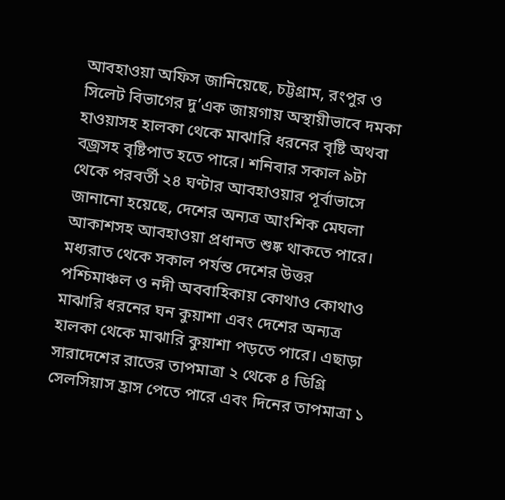আবহাওয়া অফিস জানিয়েছে, চট্টগ্রাম, রংপুর ও সিলেট বিভাগের দু’এক জায়গায় অস্থায়ীভাবে দমকা হাওয়াসহ হালকা থেকে মাঝারি ধরনের বৃষ্টি অথবা বজ্রসহ বৃষ্টিপাত হতে পারে। শনিবার সকাল ৯টা থেকে পরবর্তী ২৪ ঘণ্টার আবহাওয়ার পূর্বাভাসে জানানো হয়েছে, দেশের অন্যত্র আংশিক মেঘলা আকাশসহ আবহাওয়া প্রধানত শুষ্ক থাকতে পারে। মধ্যরাত থেকে সকাল পর্যন্ত দেশের উত্তর পশ্চিমাঞ্চল ও নদী অববাহিকায় কোথাও কোথাও মাঝারি ধরনের ঘন কুয়াশা এবং দেশের অন্যত্র হালকা থেকে মাঝারি কুয়াশা পড়তে পারে। এছাড়া সারাদেশের রাতের তাপমাত্রা ২ থেকে ৪ ডিগ্রি সেলসিয়াস হ্রাস পেতে পারে এবং দিনের তাপমাত্রা ১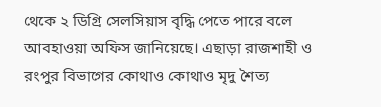থেকে ২ ডিগ্রি সেলসিয়াস বৃদ্ধি পেতে পারে বলে আবহাওয়া অফিস জানিয়েছে। এছাড়া রাজশাহী ও রংপুর বিভাগের কোথাও কোথাও মৃদু শৈত্য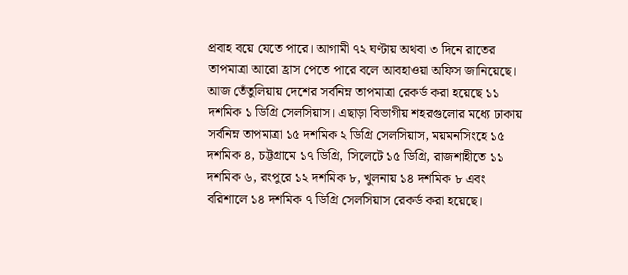প্রবাহ বয়ে যেতে পারে। আগামী ৭২ ঘণ্টায় অথবা ৩ দিনে রাতের তাপমাত্রা আরো হ্রাস পেতে পারে বলে আবহাওয়া অফিস জানিয়েছে। আজ তেঁতুলিয়ায় দেশের সর্বনিম্ন তাপমাত্রা রেকর্ড করা হয়েছে ১১ দশমিক ১ ডিগ্রি সেলসিয়াস। এছাড়া বিভাগীয় শহরগুলোর মধ্যে ঢাকায় সর্বনিম্ন তাপমাত্রা ১৫ দশমিক ২ ডিগ্রি সেলসিয়াস, ময়মনসিংহে ১৫ দশমিক ৪, চট্টগ্রামে ১৭ ডিগ্রি, সিলেটে ১৫ ডিগ্রি, রাজশাহীতে ১১ দশমিক ৬, রংপুরে ১২ দশমিক ৮, খুলনায় ১৪ দশমিক ৮ এবং বরিশালে ১৪ দশমিক ৭ ডিগ্রি সেলসিয়াস রেকর্ড করা হয়েছে।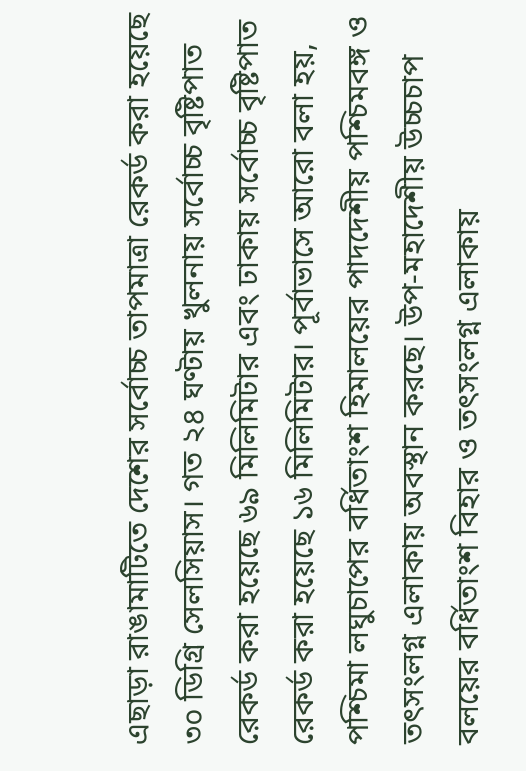এছাড়া রাঙামাটিতে দেশের সর্বোচ্চ তাপমাত্রা রেকর্ড করা হয়েছে ৩০ ডিগ্রি সেলসিয়াস। গত ২৪ ঘণ্টায় খুলনায় সর্বোচ্চ বৃষ্টিপাত রেকর্ড করা হয়েছে ৬৯ মিলিমিটার এবং ঢাকায় সর্বোচ্চ বৃষ্টিপাত রেকর্ড করা হয়েছে ১৬ মিলিমিটার। পূর্বাভাসে আরো বলা হয়, পশ্চিমা লঘুচাপের বর্ধিতাংশ হিমালয়ের পাদদেশীয় পশ্চিমবঙ্গ ও তৎসংলগ্ন এলাকায় অবস্থান করছে। উপ-মহাদেশীয় উচ্চচাপ বলয়ের বর্ধিতাংশ বিহার ও তৎসংলগ্ন এলাকায়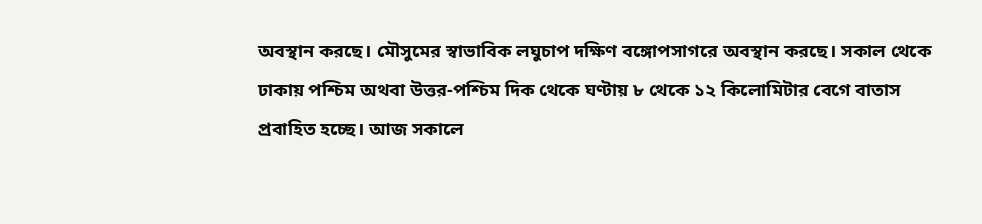অবস্থান করছে। মৌসুমের স্বাভাবিক লঘুচাপ দক্ষিণ বঙ্গোপসাগরে অবস্থান করছে। সকাল থেকে ঢাকায় পশ্চিম অথবা উত্তর-পশ্চিম দিক থেকে ঘণ্টায় ৮ থেকে ১২ কিলোমিটার বেগে বাতাস প্রবাহিত হচ্ছে। আজ সকালে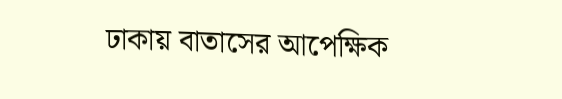ঢাকায় বাতাসের আপেক্ষিক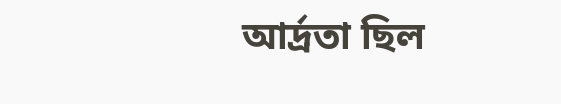আর্দ্রতা ছিল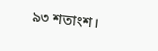৯৩ শতাংশ।